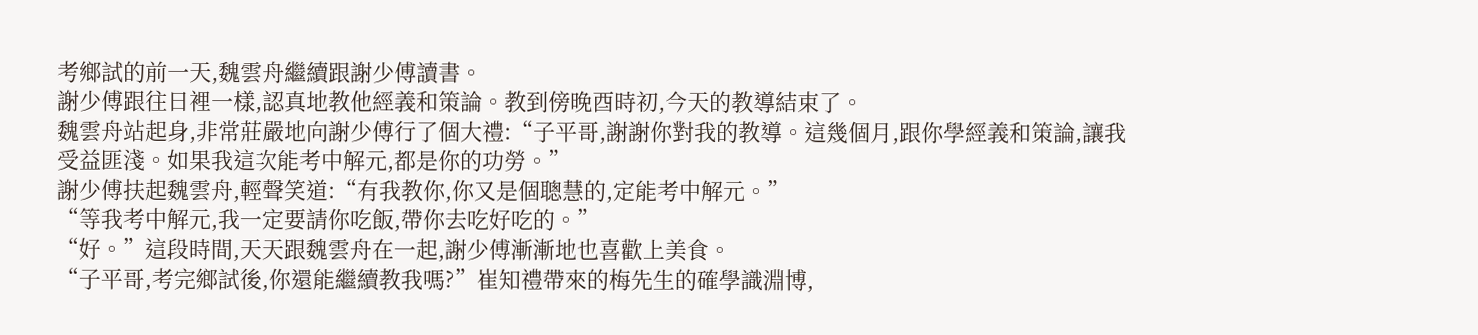考鄉試的前一天,魏雲舟繼續跟謝少傅讀書。
謝少傅跟往日裡一樣,認真地教他經義和策論。教到傍晚酉時初,今天的教導結束了。
魏雲舟站起身,非常莊嚴地向謝少傅行了個大禮:“子平哥,謝謝你對我的教導。這幾個月,跟你學經義和策論,讓我受益匪淺。如果我這次能考中解元,都是你的功勞。”
謝少傅扶起魏雲舟,輕聲笑道:“有我教你,你又是個聰慧的,定能考中解元。”
“等我考中解元,我一定要請你吃飯,帶你去吃好吃的。”
“好。”這段時間,天天跟魏雲舟在一起,謝少傅漸漸地也喜歡上美食。
“子平哥,考完鄉試後,你還能繼續教我嗎?”崔知禮帶來的梅先生的確學識淵博,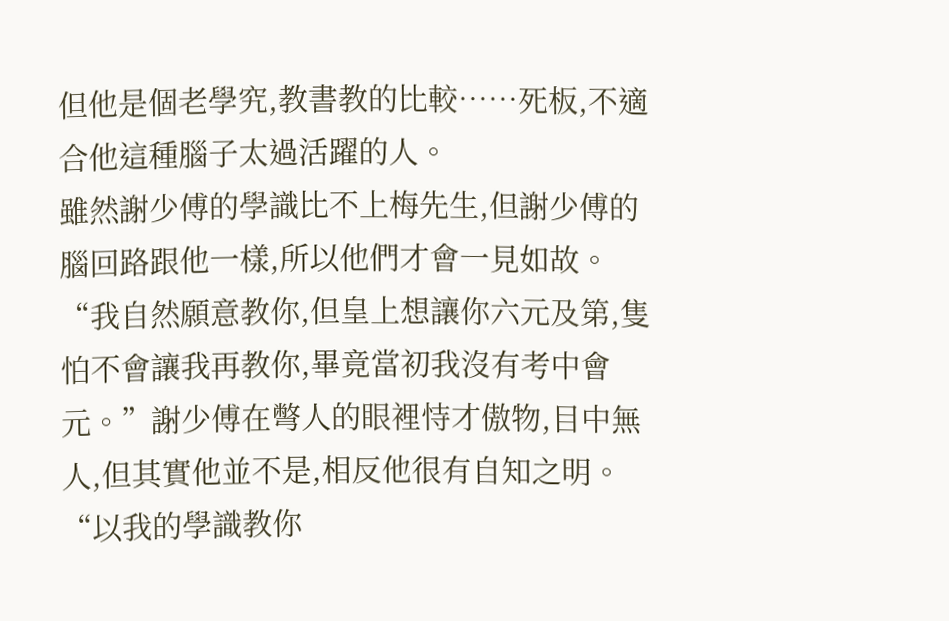但他是個老學究,教書教的比較……死板,不適合他這種腦子太過活躍的人。
雖然謝少傅的學識比不上梅先生,但謝少傅的腦回路跟他一樣,所以他們才會一見如故。
“我自然願意教你,但皇上想讓你六元及第,隻怕不會讓我再教你,畢竟當初我沒有考中會元。”謝少傅在彆人的眼裡恃才傲物,目中無人,但其實他並不是,相反他很有自知之明。“以我的學識教你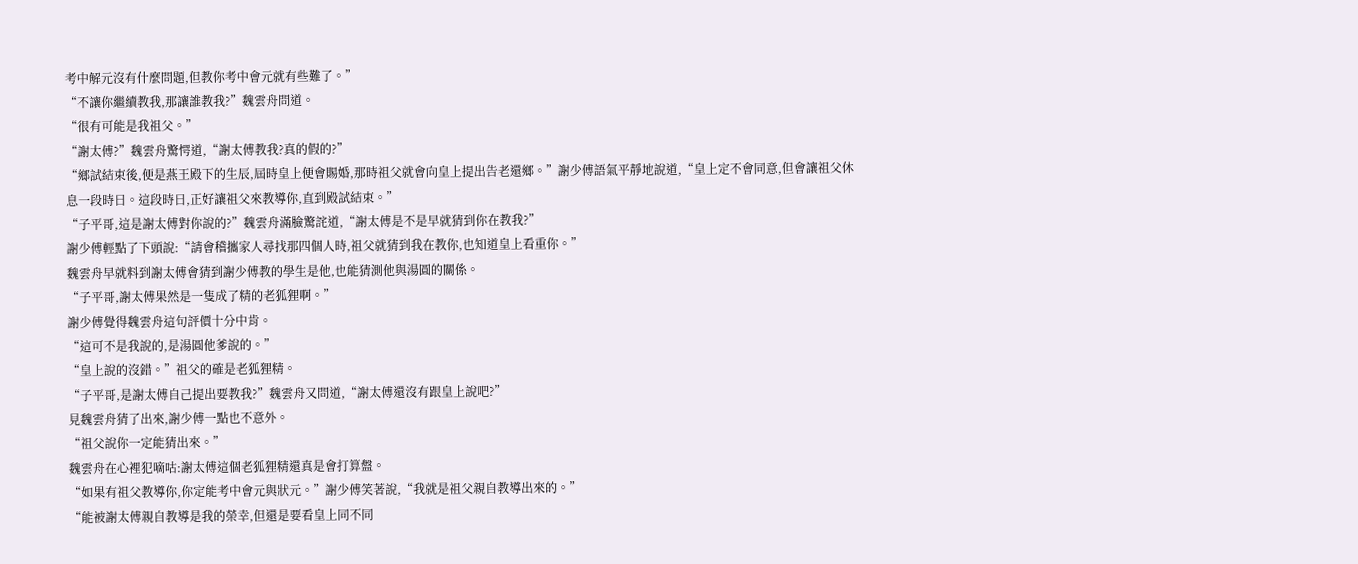考中解元沒有什麼問題,但教你考中會元就有些難了。”
“不讓你繼續教我,那讓誰教我?”魏雲舟問道。
“很有可能是我祖父。”
“謝太傅?”魏雲舟驚愕道,“謝太傅教我?真的假的?”
“鄉試結束後,便是燕王殿下的生辰,屆時皇上便會賜婚,那時祖父就會向皇上提出告老還鄉。”謝少傅語氣平靜地說道,“皇上定不會同意,但會讓祖父休息一段時日。這段時日,正好讓祖父來教導你,直到殿試結束。”
“子平哥,這是謝太傅對你說的?”魏雲舟滿臉驚詫道,“謝太傅是不是早就猜到你在教我?”
謝少傅輕點了下頭說:“請會稽攜家人尋找那四個人時,祖父就猜到我在教你,也知道皇上看重你。”
魏雲舟早就料到謝太傅會猜到謝少傅教的學生是他,也能猜測他與湯圓的關係。
“子平哥,謝太傅果然是一隻成了精的老狐狸啊。”
謝少傅覺得魏雲舟這句評價十分中肯。
“這可不是我說的,是湯圓他爹說的。”
“皇上說的沒錯。”祖父的確是老狐狸精。
“子平哥,是謝太傅自己提出要教我?”魏雲舟又問道,“謝太傅還沒有跟皇上說吧?”
見魏雲舟猜了出來,謝少傅一點也不意外。
“祖父說你一定能猜出來。”
魏雲舟在心裡犯嘀咕:謝太傅這個老狐狸精還真是會打算盤。
“如果有祖父教導你,你定能考中會元與狀元。”謝少傅笑著說,“我就是祖父親自教導出來的。”
“能被謝太傅親自教導是我的榮幸,但還是要看皇上同不同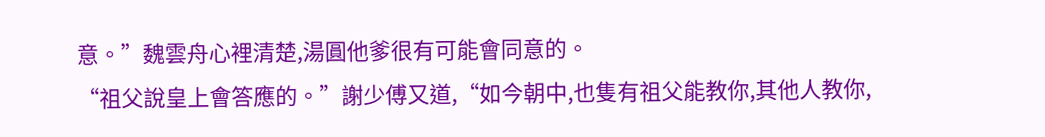意。”魏雲舟心裡清楚,湯圓他爹很有可能會同意的。
“祖父說皇上會答應的。”謝少傅又道,“如今朝中,也隻有祖父能教你,其他人教你,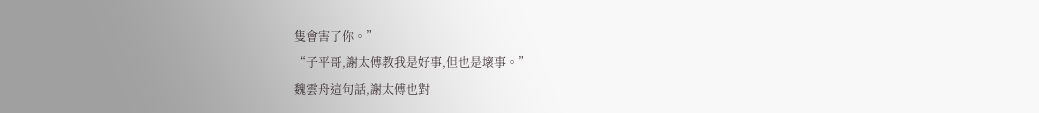隻會害了你。”
“子平哥,謝太傅教我是好事,但也是壞事。”
魏雲舟這句話,謝太傅也對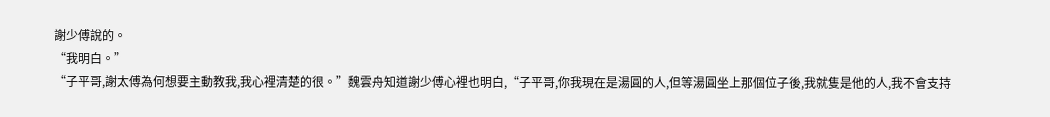謝少傅說的。
“我明白。”
“子平哥,謝太傅為何想要主動教我,我心裡清楚的很。”魏雲舟知道謝少傅心裡也明白,“子平哥,你我現在是湯圓的人,但等湯圓坐上那個位子後,我就隻是他的人,我不會支持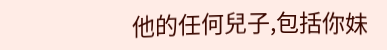他的任何兒子,包括你妹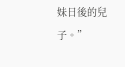妹日後的兒子。”